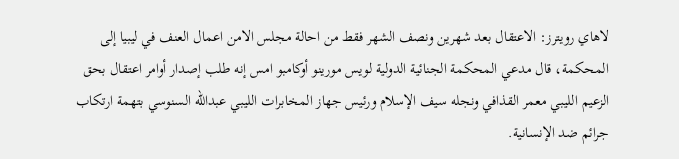لاهاي رويترز: الاعتقال بعد شهرين ونصف الشهر فقط من احالة مجلس الامن اعمال العنف في ليبيا إلى المحكمة، قال مدعي المحكمة الجنائية الدولية لويس مورينو أوكامبو امس إنه طلب إصدار أوامر اعتقال بحق الزعيم الليبي معمر القذافي ونجله سيف الإسلام ورئيس جهاز المخابرات الليبي عبدالله السنوسي بتهمة ارتكاب جرائم ضد الإنسانية.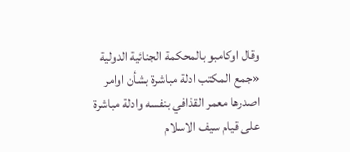وقال اوكامبو بالمحكمة الجنائية الدولية «جمع المكتب ادلة مباشرة بشأن اوامر اصدرها معمر القذافي بنفسه وادلة مباشرة على قيام سيف الاسلام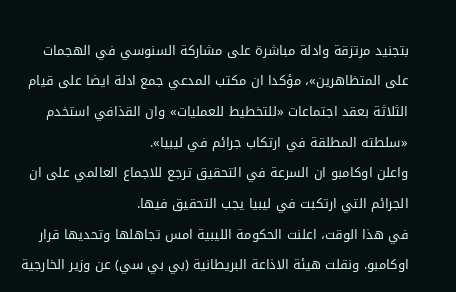بتجنيد مرتزقة وادلة مباشرة على مشاركة السنوسي في الهجمات على المتظاهرين»، مؤكدا ان مكتب المدعي جمع ادلة ايضا على قيام الثلاثة بعقد اجتماعات «للتخطيط للعمليات» وان القذافي استخدم «سلطته المطلقة في ارتكاب جرائم في ليبيا».
واعلن اوكامبو ان السرعة في التحقيق ترجع للاجماع العالمي على ان الجرائم التي ارتكبت في ليبيا يجب التحقيق فيها.
في هذا الوقت، اعلنت الحكومة الليبية امس تجاهلها وتحديها قرار اوكامبو. ونقلت هيئة الاذاعة البريطانية (بي بي سي) عن وزير الخارجية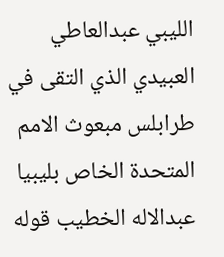الليبي عبدالعاطي العبيدي الذي التقى في طرابلس مبعوث الامم المتحدة الخاص بليبيا عبدالاله الخطيب قوله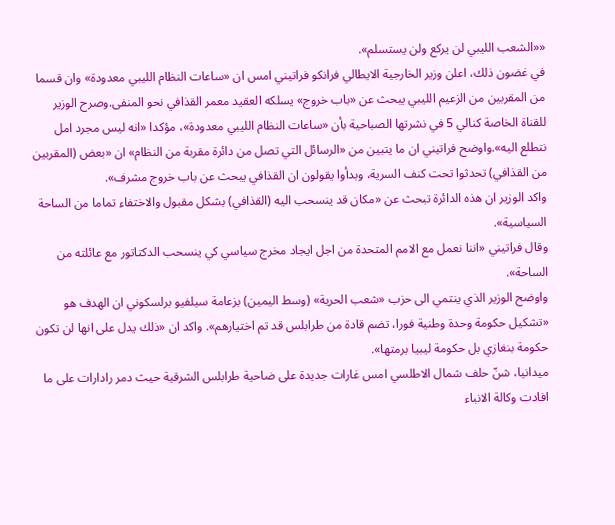««الشعب الليبي لن يركع ولن يستسلم».
في غضون ذلك، اعلن وزير الخارجية الايطالي فرانكو فراتيني امس ان «ساعات النظام الليبي معدودة» وان قسما من المقربين من الزعيم الليبي يبحث عن «باب خروج» يسلكه العقيد معمر القذافي نحو المنفى.وصرح الوزير للقناة الخاصة كنالي 5 في نشرتها الصباحية بأن «ساعات النظام الليبي معدودة»، مؤكدا «انه ليس مجرد امل نتطلع اليه».واوضح فراتيني ان ما يتبين من «الرسائل التي تصل من دائرة مقربة من النظام» ان «بعض (المقربين من القذافي) تحدثوا تحت كنف السرية، وبدأوا يقولون ان القذافي يبحث عن باب خروج مشرف».
واكد الوزير ان هذه الدائرة تبحث عن «مكان قد ينسحب اليه (القذافي) بشكل مقبول والاختفاء تماما من الساحة السياسية».
وقال فراتيني «اننا نعمل مع الامم المتحدة من اجل ايجاد مخرج سياسي كي ينسحب الدكتاتور مع عائلته من الساحة».
واوضح الوزير الذي ينتمي الى حزب «شعب الحرية» (وسط اليمين) بزعامة سيلفيو برلسكوني ان الهدف هو «تشكيل حكومة وحدة وطنية فورا، تضم قادة من طرابلس قد تم اختيارهم». واكد ان «ذلك يدل على انها لن تكون حكومة بنغازي بل حكومة ليبيا برمتها».
ميدانيا، شنّ حلف شمال الاطلسي امس غارات جديدة على ضاحية طرابلس الشرقية حيث دمر رادارات على ما افادت وكالة الانباء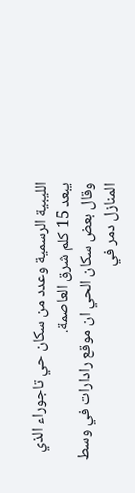الليبية الرسمية وعدد من سكان حي تاجوراء الذي يبعد 15 كلم شرق العاصمة.
وقال بعض سكان الحي ان موقع رادارات في وسط المنازل دمر في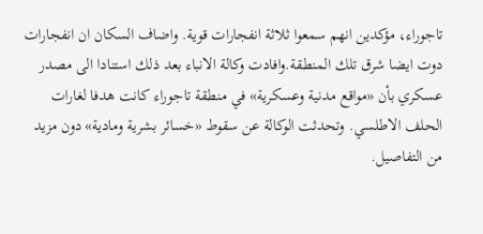تاجوراء، مؤكدين انهم سمعوا ثلاثة انفجارات قوية. واضاف السكان ان انفجارات دوت ايضا شرق تلك المنطقة.وافادت وكالة الانباء بعد ذلك استنادا الى مصدر عسكري بأن «مواقع مدنية وعسكرية» في منطقة تاجوراء كانت هدفا لغارات الحلف الاطلسي. وتحدثت الوكالة عن سقوط «خسائر بشرية ومادية» دون مزيد من التفاصيل.